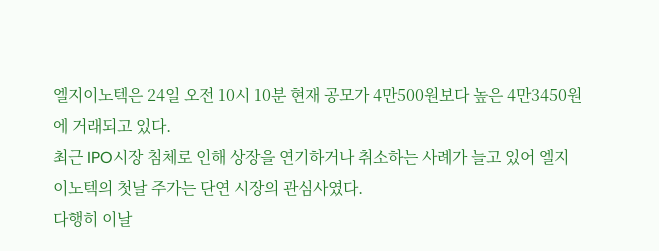엘지이노텍은 24일 오전 10시 10분 현재 공모가 4만500원보다 높은 4만3450원에 거래되고 있다.
최근 IPO시장 침체로 인해 상장을 연기하거나 취소하는 사례가 늘고 있어 엘지이노텍의 첫날 주가는 단연 시장의 관심사였다.
다행히 이날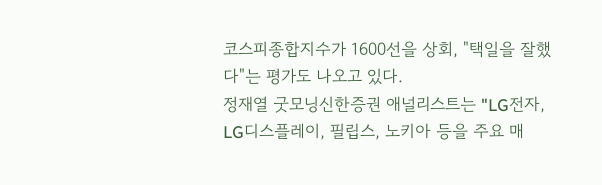코스피종합지수가 1600선을 상회, "택일을 잘했다"는 평가도 나오고 있다.
정재열 굿모닝신한증권 애널리스트는 "LG전자, LG디스플레이, 필립스, 노키아 등을 주요 매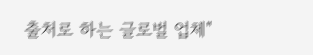출처로 하는 글로벌 업체"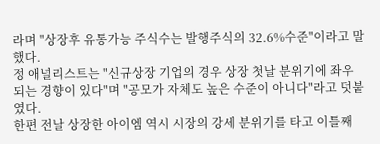라며 "상장후 유통가능 주식수는 발행주식의 32.6%수준"이라고 말했다.
정 애널리스트는 "신규상장 기업의 경우 상장 첫날 분위기에 좌우되는 경향이 있다"며 "공모가 자체도 높은 수준이 아니다"라고 덧붙였다.
한편 전날 상장한 아이엠 역시 시장의 강세 분위기를 타고 이틀째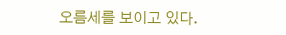오름세를 보이고 있다.